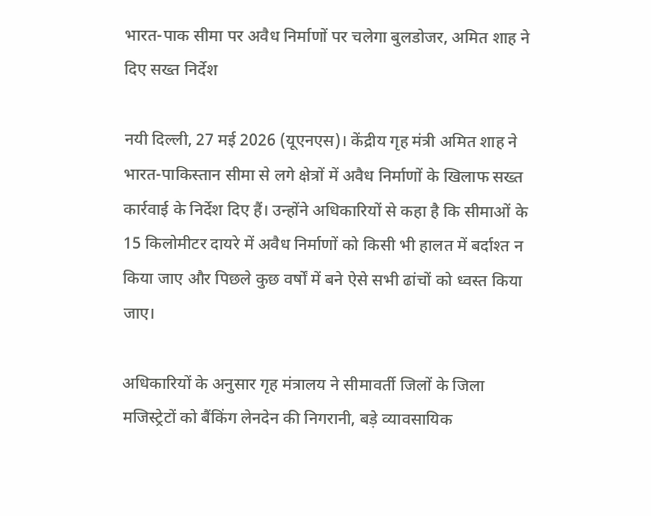भारत-पाक सीमा पर अवैध निर्माणों पर चलेगा बुलडोजर, अमित शाह ने दिए सख्त निर्देश

नयी दिल्ली, 27 मई 2026 (यूएनएस)। केंद्रीय गृह मंत्री अमित शाह ने भारत-पाकिस्तान सीमा से लगे क्षेत्रों में अवैध निर्माणों के खिलाफ सख्त कार्रवाई के निर्देश दिए हैं। उन्होंने अधिकारियों से कहा है कि सीमाओं के 15 किलोमीटर दायरे में अवैध निर्माणों को किसी भी हालत में बर्दाश्त न किया जाए और पिछले कुछ वर्षों में बने ऐसे सभी ढांचों को ध्वस्त किया जाए।

अधिकारियों के अनुसार गृह मंत्रालय ने सीमावर्ती जिलों के जिला मजिस्ट्रेटों को बैंकिंग लेनदेन की निगरानी, बड़े व्यावसायिक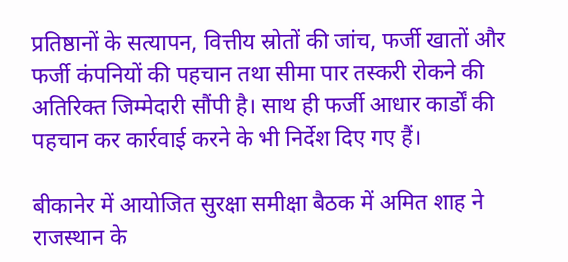प्रतिष्ठानों के सत्यापन, वित्तीय स्रोतों की जांच, फर्जी खातों और फर्जी कंपनियों की पहचान तथा सीमा पार तस्करी रोकने की अतिरिक्त जिम्मेदारी सौंपी है। साथ ही फर्जी आधार कार्डों की पहचान कर कार्रवाई करने के भी निर्देश दिए गए हैं।

बीकानेर में आयोजित सुरक्षा समीक्षा बैठक में अमित शाह ने राजस्थान के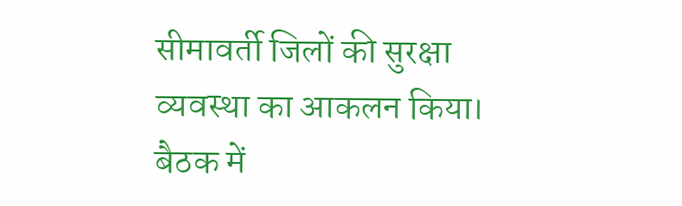सीमावर्ती जिलों की सुरक्षा व्यवस्था का आकलन किया। बैठक में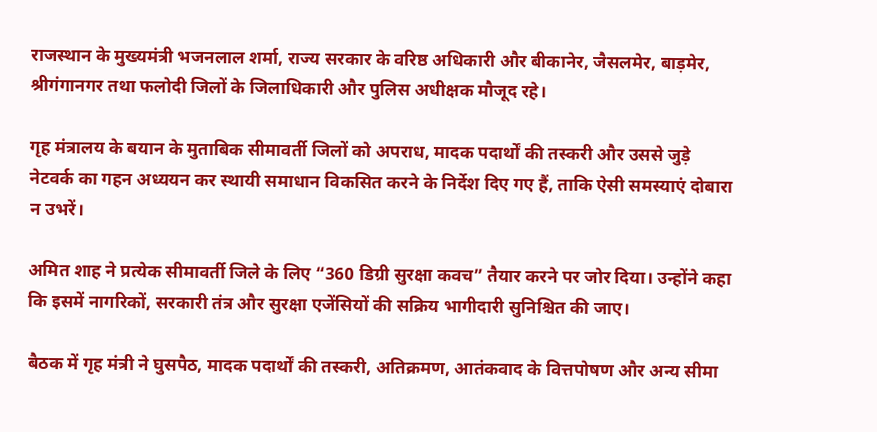राजस्थान के मुख्यमंत्री भजनलाल शर्मा, राज्य सरकार के वरिष्ठ अधिकारी और बीकानेर, जैसलमेर, बाड़मेर, श्रीगंगानगर तथा फलोदी जिलों के जिलाधिकारी और पुलिस अधीक्षक मौजूद रहे।

गृह मंत्रालय के बयान के मुताबिक सीमावर्ती जिलों को अपराध, मादक पदार्थों की तस्करी और उससे जुड़े नेटवर्क का गहन अध्ययन कर स्थायी समाधान विकसित करने के निर्देश दिए गए हैं, ताकि ऐसी समस्याएं दोबारा न उभरें।

अमित शाह ने प्रत्येक सीमावर्ती जिले के लिए “360 डिग्री सुरक्षा कवच” तैयार करने पर जोर दिया। उन्होंने कहा कि इसमें नागरिकों, सरकारी तंत्र और सुरक्षा एजेंसियों की सक्रिय भागीदारी सुनिश्चित की जाए।

बैठक में गृह मंत्री ने घुसपैठ, मादक पदार्थों की तस्करी, अतिक्रमण, आतंकवाद के वित्तपोषण और अन्य सीमा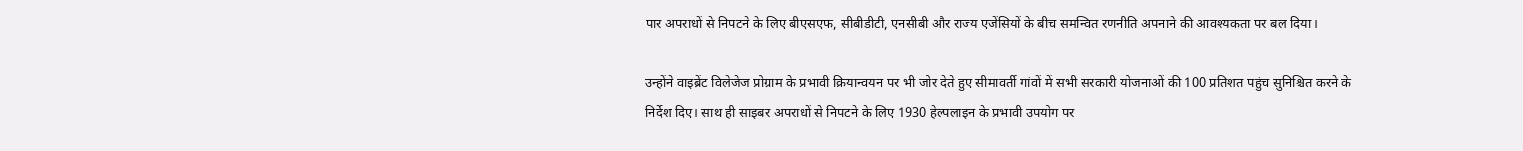पार अपराधों से निपटने के लिए बीएसएफ, सीबीडीटी, एनसीबी और राज्य एजेंसियों के बीच समन्वित रणनीति अपनाने की आवश्यकता पर बल दिया।

उन्होंने वाइब्रेंट विलेजेज प्रोग्राम के प्रभावी क्रियान्वयन पर भी जोर देते हुए सीमावर्ती गांवों में सभी सरकारी योजनाओं की 100 प्रतिशत पहुंच सुनिश्चित करने के निर्देश दिए। साथ ही साइबर अपराधों से निपटने के लिए 1930 हेल्पलाइन के प्रभावी उपयोग पर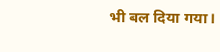भी बल दिया गया।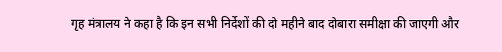गृह मंत्रालय ने कहा है कि इन सभी निर्देशों की दो महीने बाद दोबारा समीक्षा की जाएगी और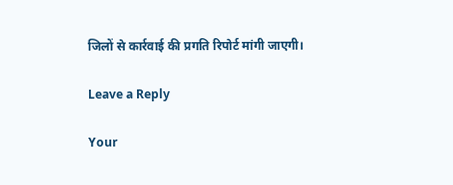जिलों से कार्रवाई की प्रगति रिपोर्ट मांगी जाएगी।

Leave a Reply

Your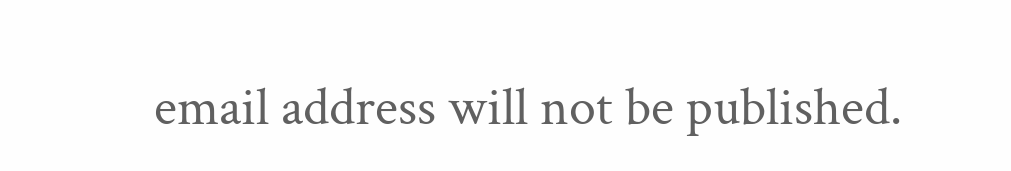email address will not be published.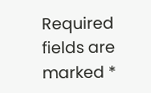Required fields are marked *